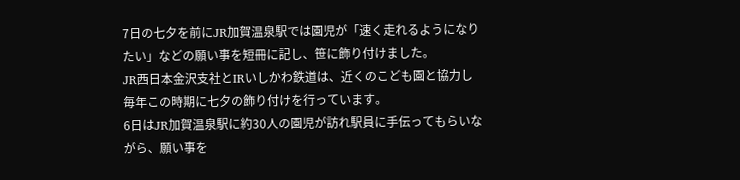7日の七夕を前にJR加賀温泉駅では園児が「速く走れるようになりたい」などの願い事を短冊に記し、笹に飾り付けました。
JR西日本金沢支社とIRいしかわ鉄道は、近くのこども園と協力し毎年この時期に七夕の飾り付けを行っています。
6日はJR加賀温泉駅に約30人の園児が訪れ駅員に手伝ってもらいながら、願い事を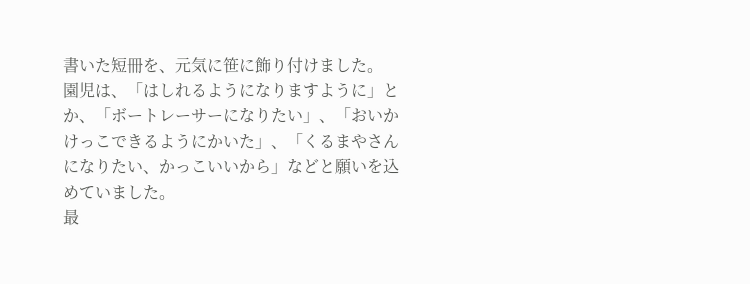書いた短冊を、元気に笹に飾り付けました。
園児は、「はしれるようになりますように」とか、「ボートレーサーになりたい」、「おいかけっこできるようにかいた」、「くるまやさんになりたい、かっこいいから」などと願いを込めていました。
最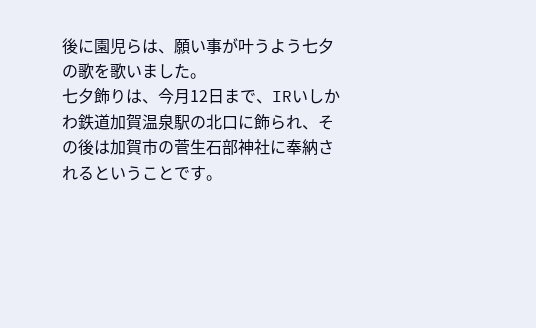後に園児らは、願い事が叶うよう七夕の歌を歌いました。
七夕飾りは、今月12日まで、IRいしかわ鉄道加賀温泉駅の北口に飾られ、その後は加賀市の菅生石部神社に奉納されるということです。